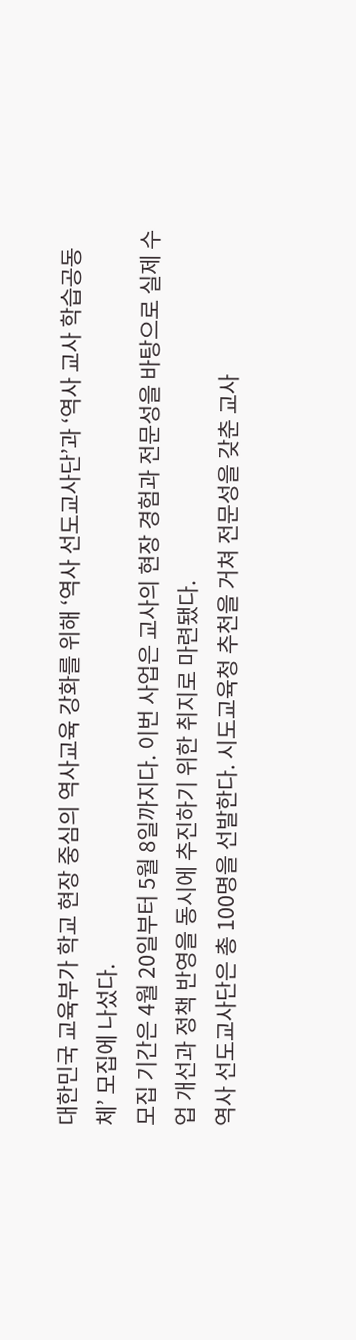대한민국 교육부가 학교 현장 중심의 역사교육 강화를 위해 ‘역사 선도교사단’과 ‘역사 교사 학습공동체’ 모집에 나섰다.
모집 기간은 4월 20일부터 5월 8일까지다. 이번 사업은 교사의 현장 경험과 전문성을 바탕으로 실제 수업 개선과 정책 반영을 동시에 추진하기 위한 취지로 마련됐다.
역사 선도교사단은 총 100명을 선발한다. 시도교육청 추천을 거쳐 전문성을 갖춘 교사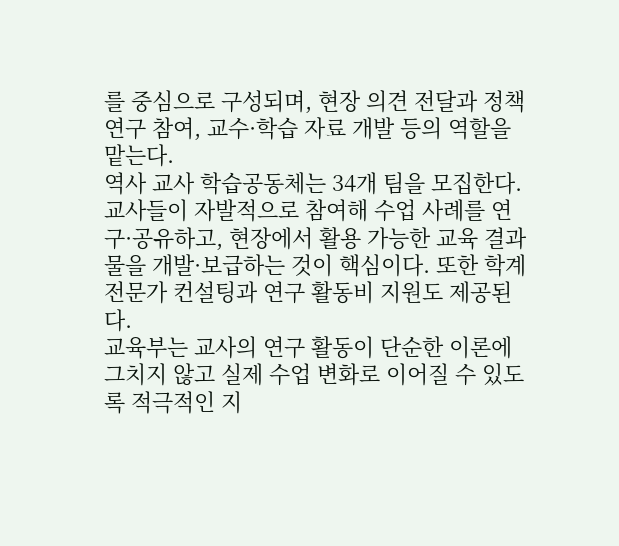를 중심으로 구성되며, 현장 의견 전달과 정책 연구 참여, 교수·학습 자료 개발 등의 역할을 맡는다.
역사 교사 학습공동체는 34개 팀을 모집한다. 교사들이 자발적으로 참여해 수업 사례를 연구·공유하고, 현장에서 활용 가능한 교육 결과물을 개발·보급하는 것이 핵심이다. 또한 학계 전문가 컨설팅과 연구 활동비 지원도 제공된다.
교육부는 교사의 연구 활동이 단순한 이론에 그치지 않고 실제 수업 변화로 이어질 수 있도록 적극적인 지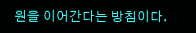원을 이어간다는 방침이다.